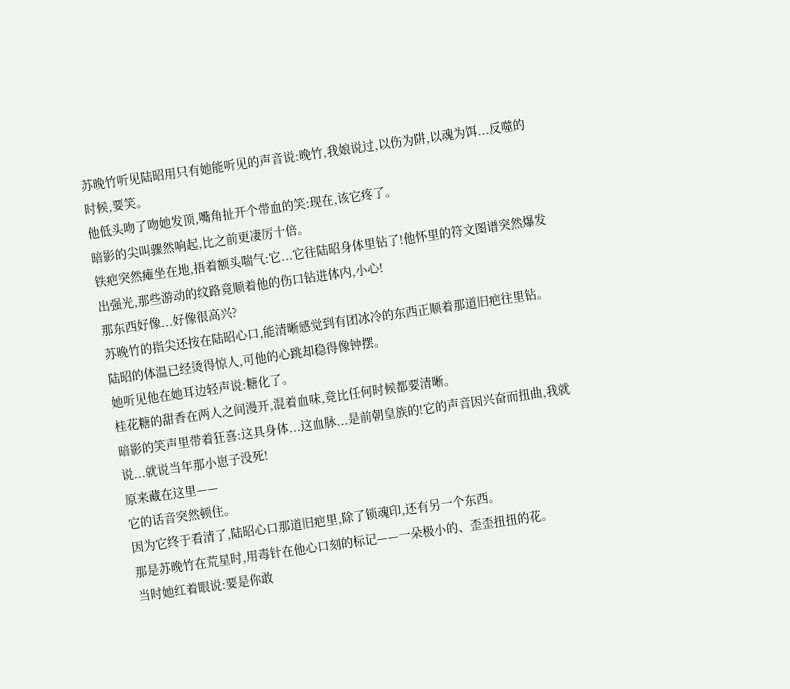苏晚竹听见陆昭用只有她能听见的声音说:晚竹,我娘说过,以伤为阱,以魂为饵...反噬的时候,要笑。
他低头吻了吻她发顶,嘴角扯开个带血的笑:现在,该它疼了。
暗影的尖叫骤然响起,比之前更凄厉十倍。
铁疤突然瘫坐在地,捂着额头喘气:它...它往陆昭身体里钻了!他怀里的符文图谱突然爆发出强光,那些游动的纹路竟顺着他的伤口钻进体内,小心!
那东西好像...好像很高兴?
苏晚竹的指尖还按在陆昭心口,能清晰感觉到有团冰冷的东西正顺着那道旧疤往里钻。
陆昭的体温已经烫得惊人,可他的心跳却稳得像钟摆。
她听见他在她耳边轻声说:糖化了。
桂花糖的甜香在两人之间漫开,混着血味,竟比任何时候都要清晰。
暗影的笑声里带着狂喜:这具身体...这血脉...是前朝皇族的!它的声音因兴奋而扭曲,我就说...就说当年那小崽子没死!
原来藏在这里——
它的话音突然顿住。
因为它终于看清了,陆昭心口那道旧疤里,除了锁魂印,还有另一个东西。
那是苏晚竹在荒星时,用毒针在他心口刻的标记——一朵极小的、歪歪扭扭的花。
当时她红着眼说:要是你敢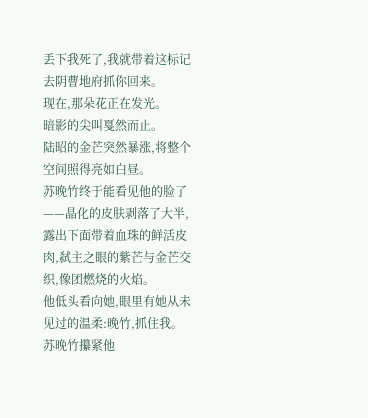丢下我死了,我就带着这标记去阴曹地府抓你回来。
现在,那朵花正在发光。
暗影的尖叫戛然而止。
陆昭的金芒突然暴涨,将整个空间照得亮如白昼。
苏晚竹终于能看见他的脸了——晶化的皮肤剥落了大半,露出下面带着血珠的鲜活皮肉,弑主之眼的紫芒与金芒交织,像团燃烧的火焰。
他低头看向她,眼里有她从未见过的温柔:晚竹,抓住我。
苏晚竹攥紧他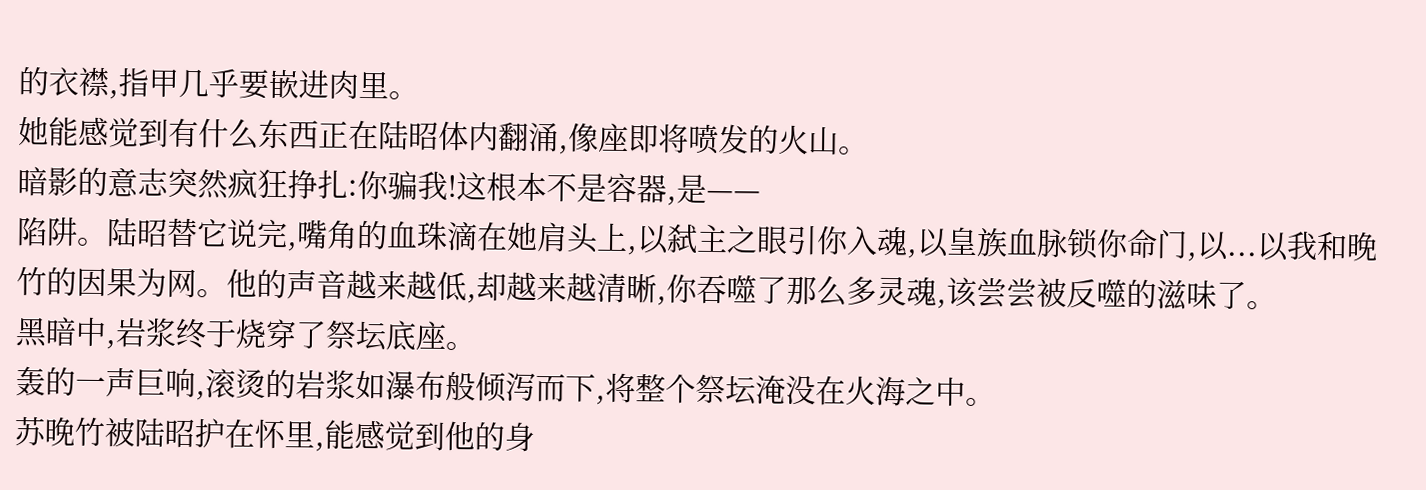的衣襟,指甲几乎要嵌进肉里。
她能感觉到有什么东西正在陆昭体内翻涌,像座即将喷发的火山。
暗影的意志突然疯狂挣扎:你骗我!这根本不是容器,是——
陷阱。陆昭替它说完,嘴角的血珠滴在她肩头上,以弑主之眼引你入魂,以皇族血脉锁你命门,以...以我和晚竹的因果为网。他的声音越来越低,却越来越清晰,你吞噬了那么多灵魂,该尝尝被反噬的滋味了。
黑暗中,岩浆终于烧穿了祭坛底座。
轰的一声巨响,滚烫的岩浆如瀑布般倾泻而下,将整个祭坛淹没在火海之中。
苏晚竹被陆昭护在怀里,能感觉到他的身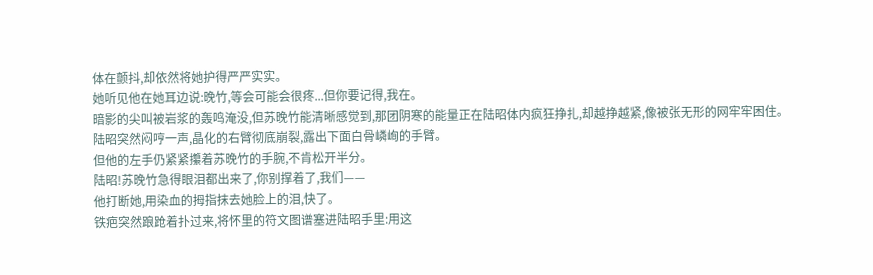体在颤抖,却依然将她护得严严实实。
她听见他在她耳边说:晚竹,等会可能会很疼...但你要记得,我在。
暗影的尖叫被岩浆的轰鸣淹没,但苏晚竹能清晰感觉到,那团阴寒的能量正在陆昭体内疯狂挣扎,却越挣越紧,像被张无形的网牢牢困住。
陆昭突然闷哼一声,晶化的右臂彻底崩裂,露出下面白骨嶙峋的手臂。
但他的左手仍紧紧攥着苏晚竹的手腕,不肯松开半分。
陆昭!苏晚竹急得眼泪都出来了,你别撑着了,我们——
他打断她,用染血的拇指抹去她脸上的泪,快了。
铁疤突然踉跄着扑过来,将怀里的符文图谱塞进陆昭手里:用这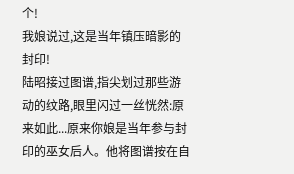个!
我娘说过,这是当年镇压暗影的封印!
陆昭接过图谱,指尖划过那些游动的纹路,眼里闪过一丝恍然:原来如此...原来你娘是当年参与封印的巫女后人。他将图谱按在自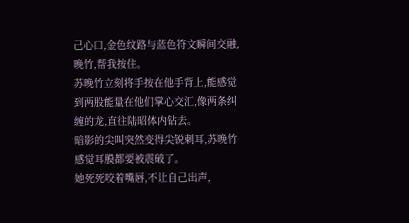己心口,金色纹路与蓝色符文瞬间交融,晚竹,帮我按住。
苏晚竹立刻将手按在他手背上,能感觉到两股能量在他们掌心交汇,像两条纠缠的龙,直往陆昭体内钻去。
暗影的尖叫突然变得尖锐刺耳,苏晚竹感觉耳膜都要被震破了。
她死死咬着嘴唇,不让自己出声,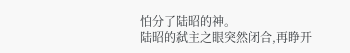怕分了陆昭的神。
陆昭的弑主之眼突然闭合,再睁开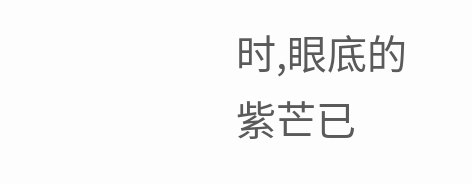时,眼底的紫芒已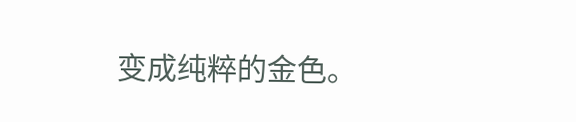变成纯粹的金色。